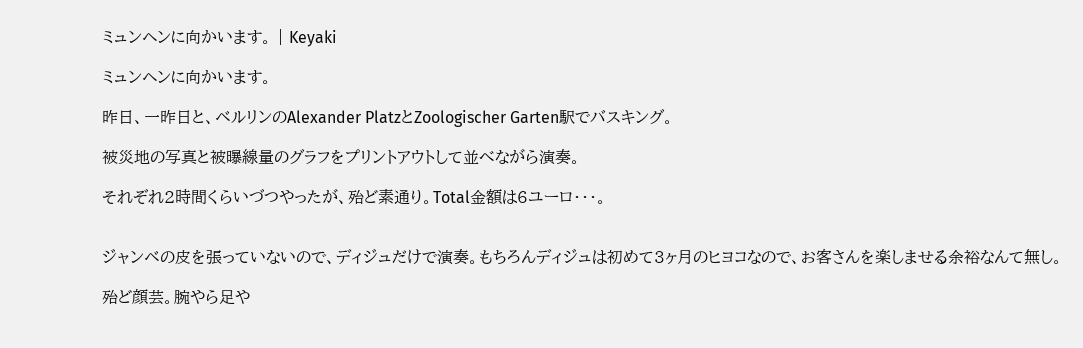ミュンヘンに向かいます。 | Keyaki

ミュンヘンに向かいます。

昨日、一昨日と、ベルリンのAlexander PlatzとZoologischer Garten駅でバスキング。

被災地の写真と被曝線量のグラフをプリントアウトして並べながら演奏。

それぞれ2時間くらいづつやったが、殆ど素通り。Total金額は6ユーロ・・・。


ジャンベの皮を張っていないので、ディジュだけで演奏。もちろんディジュは初めて3ヶ月のヒヨコなので、お客さんを楽しませる余裕なんて無し。

殆ど顔芸。腕やら足や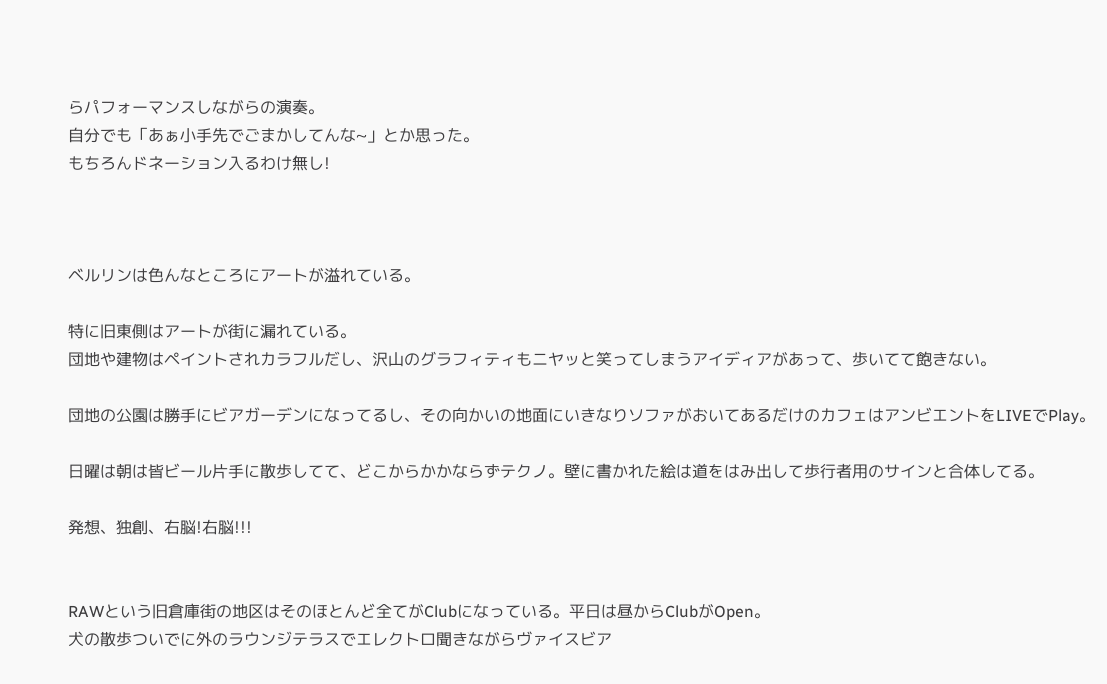らパフォーマンスしながらの演奏。
自分でも「あぁ小手先でごまかしてんな~」とか思った。
もちろんドネーション入るわけ無し!



ベルリンは色んなところにアートが溢れている。

特に旧東側はアートが街に漏れている。
団地や建物はペイントされカラフルだし、沢山のグラフィティもニヤッと笑ってしまうアイディアがあって、歩いてて飽きない。

団地の公園は勝手にビアガーデンになってるし、その向かいの地面にいきなりソファがおいてあるだけのカフェはアンビエントをLIVEでPlay。

日曜は朝は皆ビール片手に散歩してて、どこからかかならずテクノ。壁に書かれた絵は道をはみ出して歩行者用のサインと合体してる。

発想、独創、右脳!右脳!!!


RAWという旧倉庫街の地区はそのほとんど全てがClubになっている。平日は昼からClubがOpen。
犬の散歩ついでに外のラウンジテラスでエレクトロ聞きながらヴァイスビア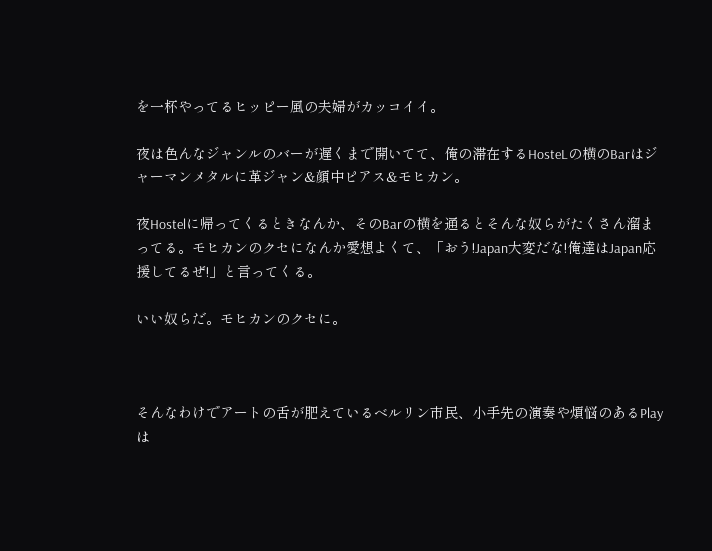を一杯やってるヒッピー風の夫婦がカッコイイ。

夜は色んなジャンルのバーが遅くまで開いてて、俺の滞在するHosteLの横のBarはジャーマンメタルに革ジャン&顔中ピアス&モヒカン。

夜Hostelに帰ってくるときなんか、そのBarの横を通るとそんな奴らがたくさん溜まってる。モヒカンのクセになんか愛想よくて、「おう!Japan大変だな!俺達はJapan応援してるぜ!」と言ってくる。

いい奴らだ。モヒカンのクセに。



そんなわけでアートの舌が肥えているベルリン市民、小手先の演奏や煩悩のあるPlayは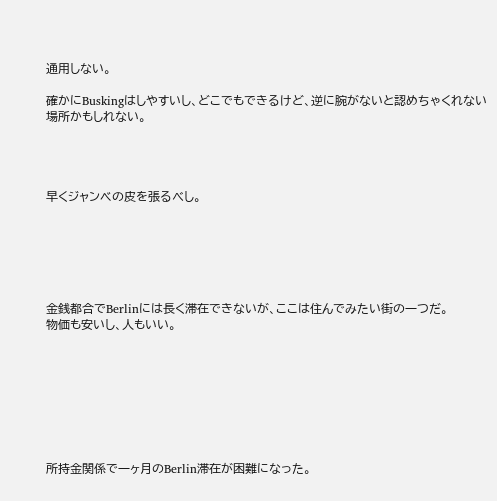通用しない。

確かにBuskingはしやすいし、どこでもできるけど、逆に腕がないと認めちゃくれない場所かもしれない。




早くジャンベの皮を張るべし。






金銭都合でBerlinには長く滞在できないが、ここは住んでみたい街の一つだ。
物価も安いし、人もいい。








所持金関係で一ヶ月のBerlin滞在が困難になった。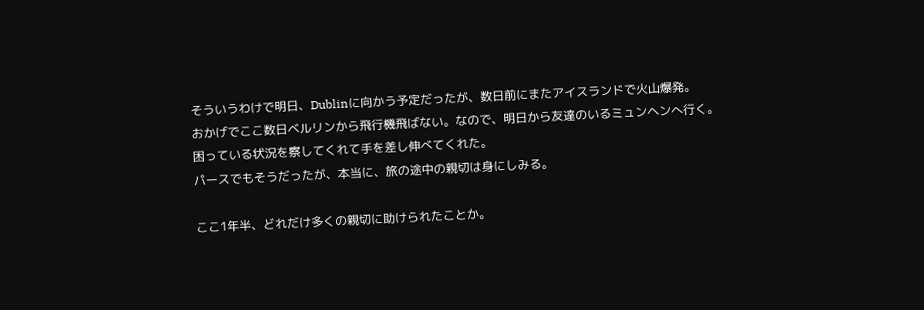そういうわけで明日、Dublinに向かう予定だったが、数日前にまたアイスランドで火山爆発。
おかげでここ数日ベルリンから飛行機飛ばない。なので、明日から友達のいるミュンヘンへ行く。
困っている状況を察してくれて手を差し伸べてくれた。
パースでもそうだったが、本当に、旅の途中の親切は身にしみる。

ここ1年半、どれだけ多くの親切に助けられたことか。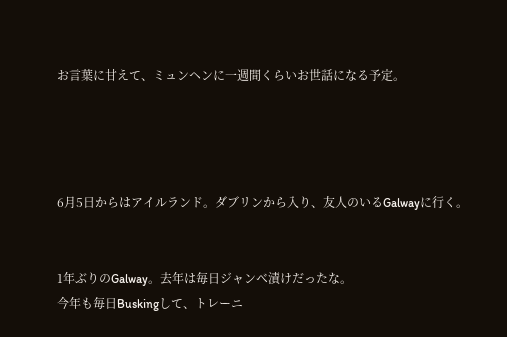お言葉に甘えて、ミュンヘンに一週間くらいお世話になる予定。




6月5日からはアイルランド。ダブリンから入り、友人のいるGalwayに行く。


1年ぶりのGalway。去年は毎日ジャンベ漬けだったな。
今年も毎日Buskingして、トレーニ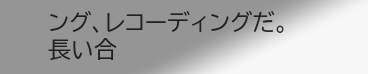ング、レコーディングだ。
長い合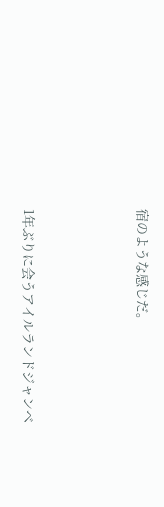宿のような感じだ。



1年ぶりに会うアイルランドジャンベ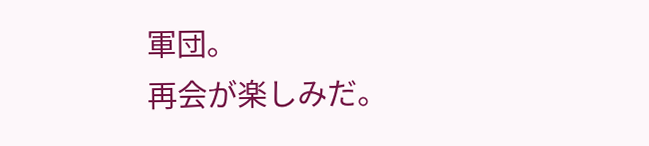軍団。
再会が楽しみだ。